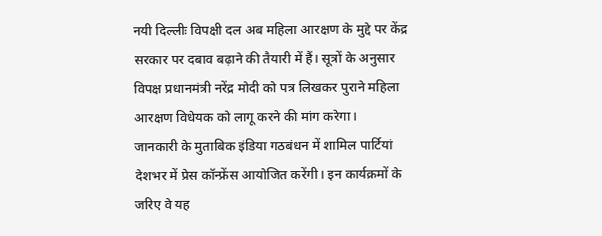नयी दिल्लीः विपक्षी दल अब महिला आरक्षण के मुद्दे पर केंद्र सरकार पर दबाव बढ़ाने की तैयारी में हैं। सूत्रों के अनुसार विपक्ष प्रधानमंत्री नरेंद्र मोदी को पत्र लिखकर पुराने महिला आरक्षण विधेयक को लागू करने की मांग करेगा।
जानकारी के मुताबिक इंडिया गठबंधन में शामिल पार्टियां देशभर में प्रेस कॉन्फ्रेंस आयोजित करेंगी। इन कार्यक्रमों के जरिए वे यह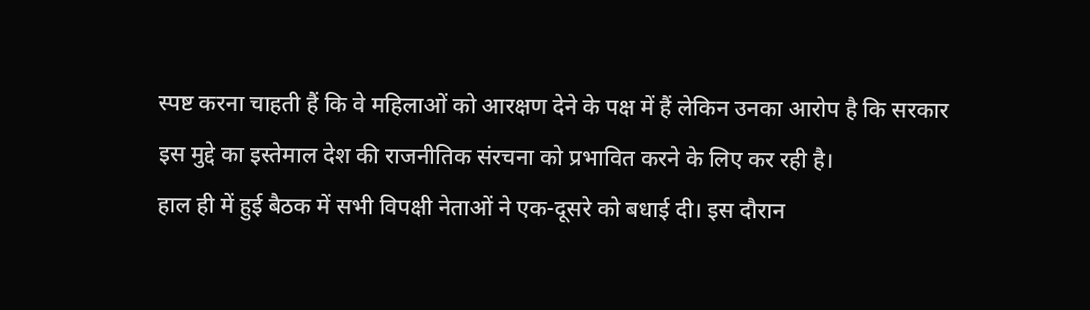स्पष्ट करना चाहती हैं कि वे महिलाओं को आरक्षण देने के पक्ष में हैं लेकिन उनका आरोप है कि सरकार इस मुद्दे का इस्तेमाल देश की राजनीतिक संरचना को प्रभावित करने के लिए कर रही है।
हाल ही में हुई बैठक में सभी विपक्षी नेताओं ने एक-दूसरे को बधाई दी। इस दौरान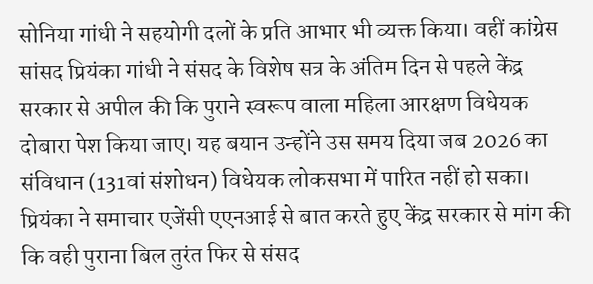सोनिया गांधी ने सहयोगी दलों के प्रति आभार भी व्यक्त किया। वहीं कांग्रेस सांसद प्रियंका गांधी ने संसद के विशेष सत्र के अंतिम दिन से पहले केंद्र सरकार से अपील की कि पुराने स्वरूप वाला महिला आरक्षण विधेयक दोबारा पेश किया जाए। यह बयान उन्होंने उस समय दिया जब 2026 का संविधान (131वां संशोधन) विधेयक लोकसभा में पारित नहीं हो सका।
प्रियंका ने समाचार एजेंसी एएनआई से बात करते हुए केंद्र सरकार से मांग की कि वही पुराना बिल तुरंत फिर से संसद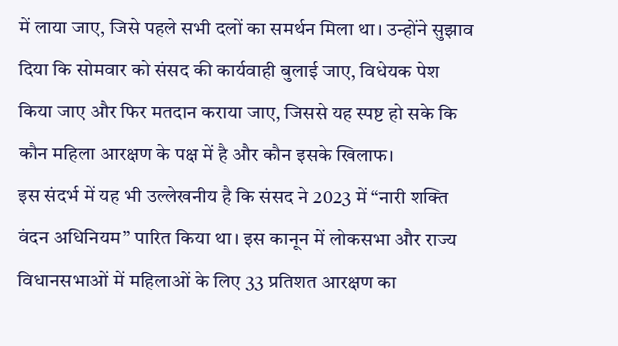में लाया जाए, जिसे पहले सभी दलों का समर्थन मिला था। उन्होंने सुझाव दिया कि सोमवार को संसद की कार्यवाही बुलाई जाए, विधेयक पेश किया जाए और फिर मतदान कराया जाए, जिससे यह स्पष्ट हो सके कि कौन महिला आरक्षण के पक्ष में है और कौन इसके खिलाफ।
इस संदर्भ में यह भी उल्लेखनीय है कि संसद ने 2023 में “नारी शक्ति वंदन अधिनियम” पारित किया था। इस कानून में लोकसभा और राज्य विधानसभाओं में महिलाओं के लिए 33 प्रतिशत आरक्षण का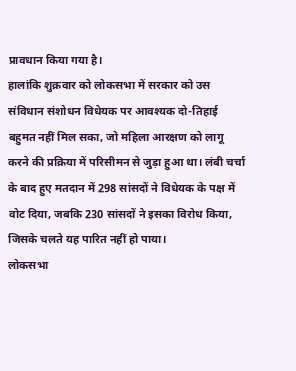प्रावधान किया गया है।
हालांकि शुक्रवार को लोकसभा में सरकार को उस संविधान संशोधन विधेयक पर आवश्यक दो-तिहाई बहुमत नहीं मिल सका, जो महिला आरक्षण को लागू करने की प्रक्रिया में परिसीमन से जुड़ा हुआ था। लंबी चर्चा के बाद हुए मतदान में 298 सांसदों ने विधेयक के पक्ष में वोट दिया, जबकि 230 सांसदों ने इसका विरोध किया, जिसके चलते यह पारित नहीं हो पाया।
लोकसभा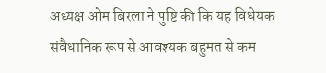अध्यक्ष ओम बिरला ने पुष्टि की कि यह विधेयक संवैधानिक रूप से आवश्यक बहुमत से कम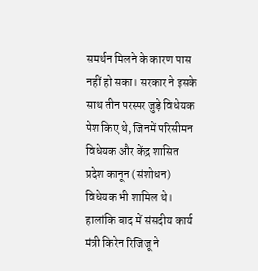समर्थन मिलने के कारण पास नहीं हो सका। सरकार ने इसके साथ तीन परस्पर जुड़े विधेयक पेश किए थे, जिनमें परिसीमन विधेयक और केंद्र शासित प्रदेश कानून (संशोधन) विधेयक भी शामिल थे। हालांकि बाद में संसदीय कार्य मंत्री किरेन रिजिजू ने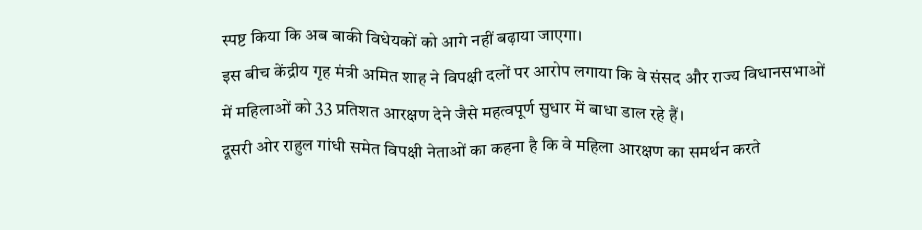स्पष्ट किया कि अब बाकी विधेयकों को आगे नहीं बढ़ाया जाएगा।
इस बीच केंद्रीय गृह मंत्री अमित शाह ने विपक्षी दलों पर आरोप लगाया कि वे संसद और राज्य विधानसभाओं में महिलाओं को 33 प्रतिशत आरक्षण देने जैसे महत्वपूर्ण सुधार में बाधा डाल रहे हैं।
दूसरी ओर राहुल गांधी समेत विपक्षी नेताओं का कहना है कि वे महिला आरक्षण का समर्थन करते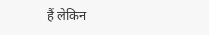हैं लेकिन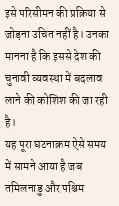इसे परिसीमन की प्रक्रिया से जोड़ना उचित नहीं है। उनका मानना है कि इससे देश की चुनावी व्यवस्था में बदलाव लाने की कोशिश की जा रही है।
यह पूरा घटनाक्रम ऐसे समय में सामने आया है जब तमिलनाडु और पश्चिम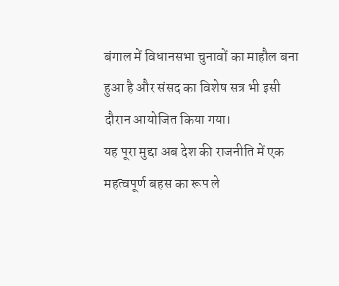बंगाल में विधानसभा चुनावों का माहौल बना हुआ है और संसद का विशेष सत्र भी इसी दौरान आयोजित किया गया।
यह पूरा मुद्दा अब देश की राजनीति में एक महत्वपूर्ण बहस का रूप ले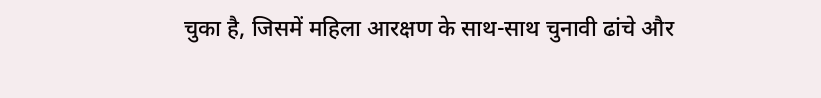चुका है, जिसमें महिला आरक्षण के साथ-साथ चुनावी ढांचे और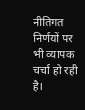नीतिगत निर्णयों पर भी व्यापक चर्चा हो रही है।